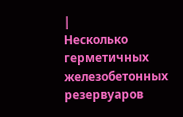|
Несколько герметичных железобетонных резервуаров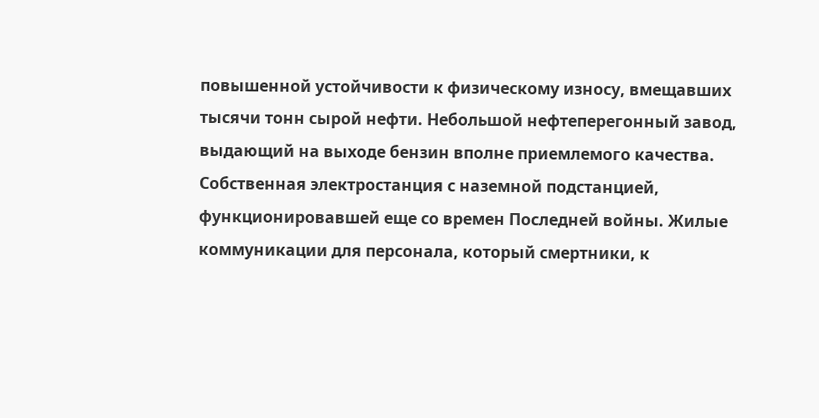повышенной устойчивости к физическому износу, вмещавших тысячи тонн сырой нефти. Небольшой нефтеперегонный завод, выдающий на выходе бензин вполне приемлемого качества. Собственная электростанция с наземной подстанцией, функционировавшей еще со времен Последней войны. Жилые коммуникации для персонала, который смертники, к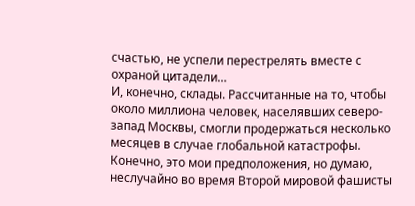счастью, не успели перестрелять вместе с охраной цитадели…
И, конечно, склады. Рассчитанные на то, чтобы около миллиона человек, населявших северо-запад Москвы, смогли продержаться несколько месяцев в случае глобальной катастрофы. Конечно, это мои предположения, но думаю, неслучайно во время Второй мировой фашисты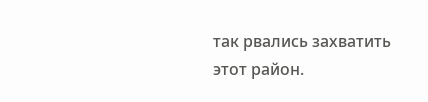так рвались захватить этот район.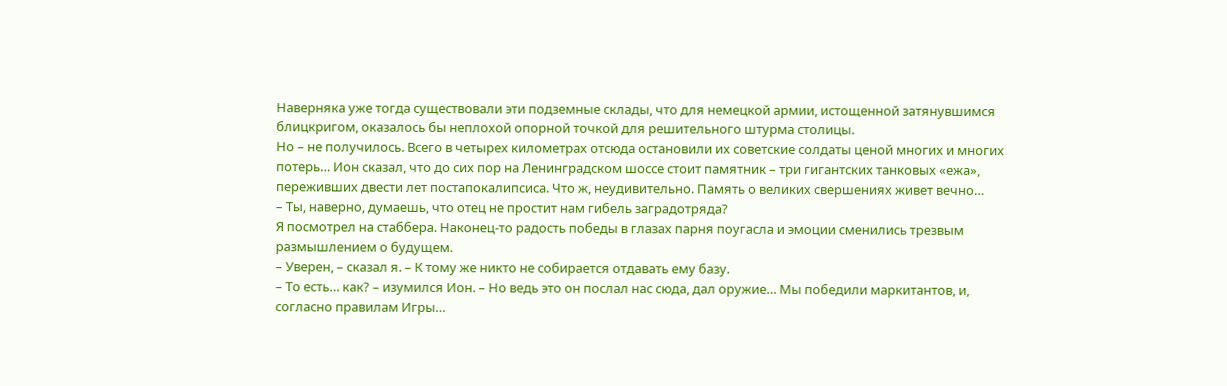Наверняка уже тогда существовали эти подземные склады, что для немецкой армии, истощенной затянувшимся блицкригом, оказалось бы неплохой опорной точкой для решительного штурма столицы.
Но – не получилось. Всего в четырех километрах отсюда остановили их советские солдаты ценой многих и многих потерь… Ион сказал, что до сих пор на Ленинградском шоссе стоит памятник – три гигантских танковых «ежа», переживших двести лет постапокалипсиса. Что ж, неудивительно. Память о великих свершениях живет вечно…
– Ты, наверно, думаешь, что отец не простит нам гибель заградотряда?
Я посмотрел на стаббера. Наконец-то радость победы в глазах парня поугасла и эмоции сменились трезвым размышлением о будущем.
– Уверен, – сказал я. – К тому же никто не собирается отдавать ему базу.
– То есть… как? – изумился Ион. – Но ведь это он послал нас сюда, дал оружие… Мы победили маркитантов, и, согласно правилам Игры…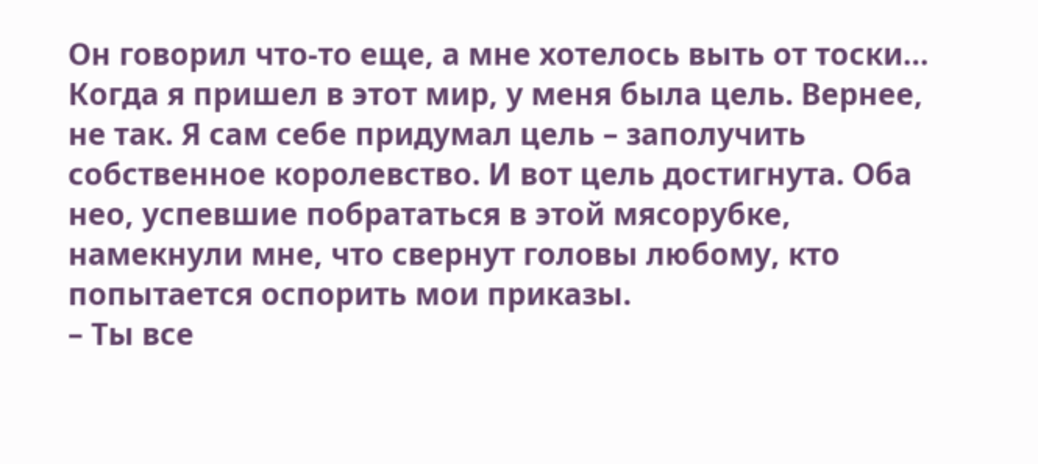Он говорил что-то еще, а мне хотелось выть от тоски…
Когда я пришел в этот мир, у меня была цель. Вернее, не так. Я сам себе придумал цель – заполучить собственное королевство. И вот цель достигнута. Оба нео, успевшие побрататься в этой мясорубке, намекнули мне, что свернут головы любому, кто попытается оспорить мои приказы.
– Ты все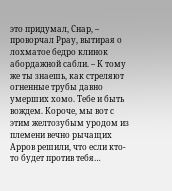это придумал, Снар, – проворчал Ррау, вытирая о лохматое бедро клинок абордажной сабли. – К тому же ты знаешь, как стреляют огненные трубы давно умерших хомо. Тебе и быть вождем. Короче, мы вот с этим желтозубым уродом из племени вечно рычащих Арров решили, что если кто-то будет против тебя…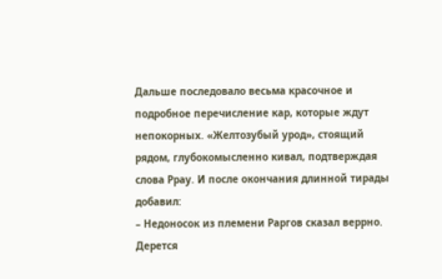Дальше последовало весьма красочное и подробное перечисление кар, которые ждут непокорных. «Желтозубый урод», стоящий рядом, глубокомысленно кивал, подтверждая слова Ррау. И после окончания длинной тирады добавил:
– Недоносок из племени Раргов сказал веррно. Дерется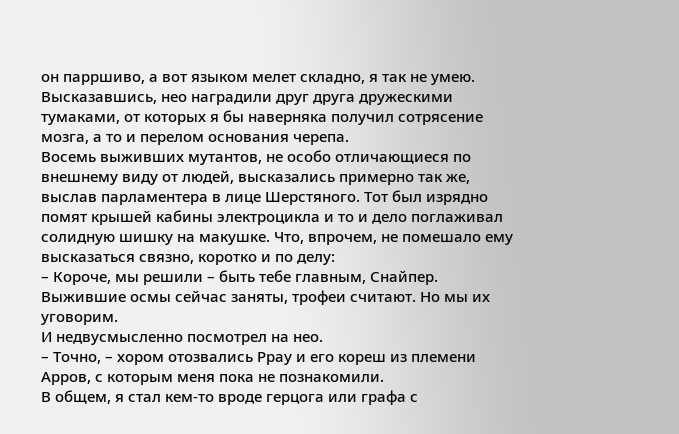он парршиво, а вот языком мелет складно, я так не умею.
Высказавшись, нео наградили друг друга дружескими тумаками, от которых я бы наверняка получил сотрясение мозга, а то и перелом основания черепа.
Восемь выживших мутантов, не особо отличающиеся по внешнему виду от людей, высказались примерно так же, выслав парламентера в лице Шерстяного. Тот был изрядно помят крышей кабины электроцикла и то и дело поглаживал солидную шишку на макушке. Что, впрочем, не помешало ему высказаться связно, коротко и по делу:
– Короче, мы решили – быть тебе главным, Снайпер. Выжившие осмы сейчас заняты, трофеи считают. Но мы их уговорим.
И недвусмысленно посмотрел на нео.
– Точно, – хором отозвались Ррау и его кореш из племени Арров, с которым меня пока не познакомили.
В общем, я стал кем-то вроде герцога или графа с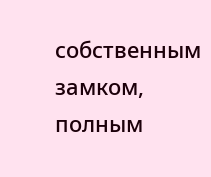собственным замком, полным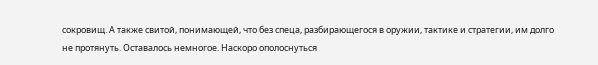сокровищ. А также свитой, понимающей, что без спеца, разбирающегося в оружии, тактике и стратегии, им долго не протянуть. Оставалось немногое. Наскоро ополоснуться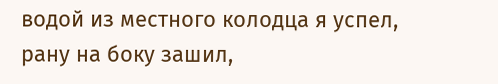водой из местного колодца я успел, рану на боку зашил,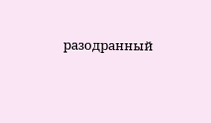разодранный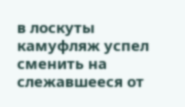в лоскуты камуфляж успел сменить на слежавшееся от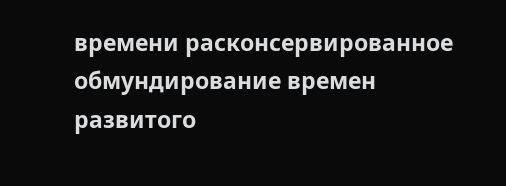времени расконсервированное обмундирование времен развитого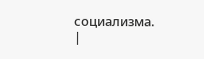социализма. |